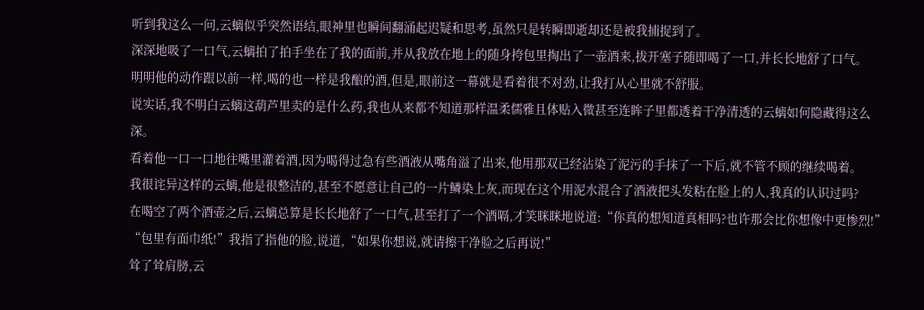听到我这么一问,云螭似乎突然语结,眼神里也瞬间翻涌起迟疑和思考,虽然只是转瞬即逝却还是被我捕捉到了。
深深地吸了一口气,云螭拍了拍手坐在了我的面前,并从我放在地上的随身挎包里掏出了一壶酒来,拔开塞子随即喝了一口,并长长地舒了口气。
明明他的动作跟以前一样,喝的也一样是我酿的酒,但是,眼前这一幕就是看着很不对劲,让我打从心里就不舒服。
说实话,我不明白云螭这葫芦里卖的是什么药,我也从来都不知道那样温柔儒雅且体贴入微甚至连眸子里都透着干净清透的云螭如何隐藏得这么深。
看着他一口一口地往嘴里灌着酒,因为喝得过急有些酒液从嘴角溢了出来,他用那双已经沾染了泥污的手抹了一下后,就不管不顾的继续喝着。
我很诧异这样的云螭,他是很整洁的,甚至不愿意让自己的一片鳞染上灰,而现在这个用泥水混合了酒液把头发粘在脸上的人,我真的认识过吗?
在喝空了两个酒壶之后,云螭总算是长长地舒了一口气,甚至打了一个酒嗝,才笑眯眯地说道:“你真的想知道真相吗?也许那会比你想像中更惨烈!”
“包里有面巾纸!”我指了指他的脸,说道,“如果你想说,就请擦干净脸之后再说!”
耸了耸肩膀,云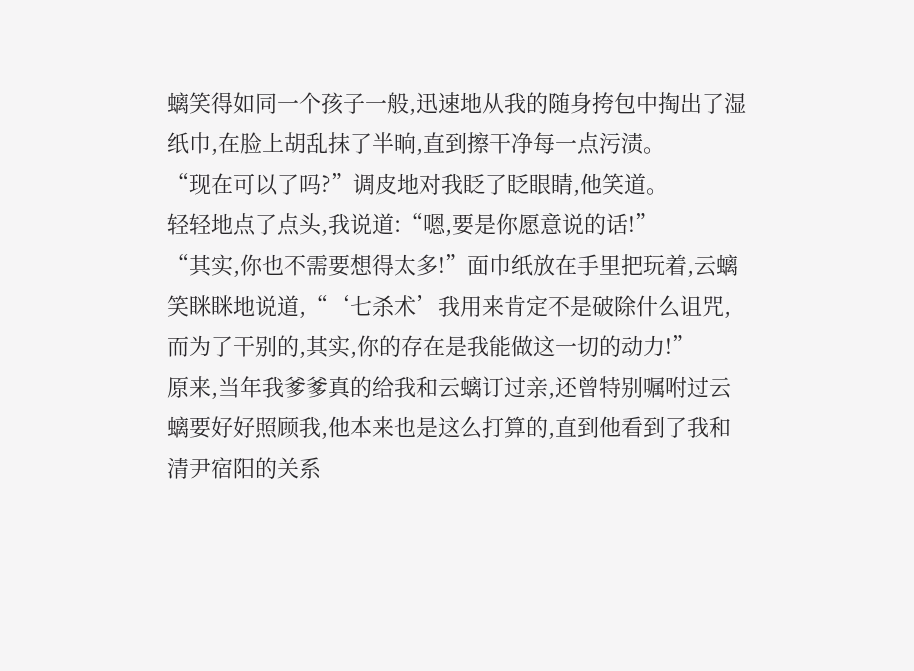螭笑得如同一个孩子一般,迅速地从我的随身挎包中掏出了湿纸巾,在脸上胡乱抹了半晌,直到擦干净每一点污渍。
“现在可以了吗?”调皮地对我眨了眨眼睛,他笑道。
轻轻地点了点头,我说道:“嗯,要是你愿意说的话!”
“其实,你也不需要想得太多!”面巾纸放在手里把玩着,云螭笑眯眯地说道,“‘七杀术’我用来肯定不是破除什么诅咒,而为了干别的,其实,你的存在是我能做这一切的动力!”
原来,当年我爹爹真的给我和云螭订过亲,还曾特别嘱咐过云螭要好好照顾我,他本来也是这么打算的,直到他看到了我和清尹宿阳的关系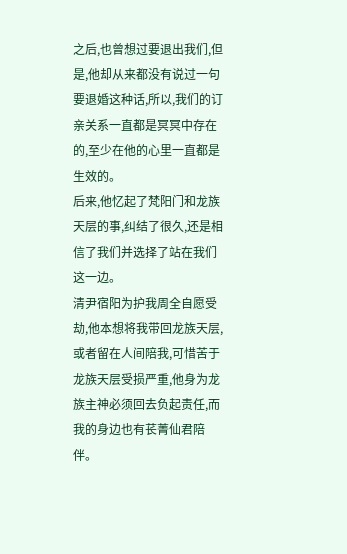之后,也曾想过要退出我们,但是,他却从来都没有说过一句要退婚这种话,所以,我们的订亲关系一直都是冥冥中存在的,至少在他的心里一直都是生效的。
后来,他忆起了梵阳门和龙族天层的事,纠结了很久,还是相信了我们并选择了站在我们这一边。
清尹宿阳为护我周全自愿受劫,他本想将我带回龙族天层,或者留在人间陪我,可惜苦于龙族天层受损严重,他身为龙族主神必须回去负起责任,而我的身边也有苌菁仙君陪伴。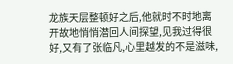龙族天层整顿好之后,他就时不时地离开故地悄悄潜回人间探望,见我过得很好,又有了张临凡,心里越发的不是滋味,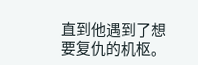直到他遇到了想要复仇的机枢。